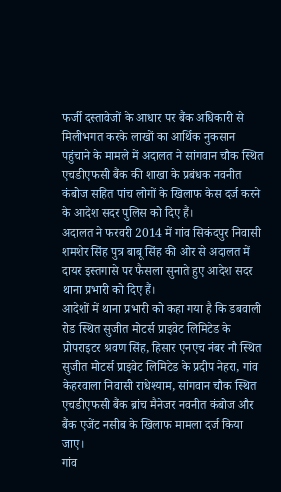फर्जी दस्तावेजों के आधार पर बैंक अधिकारी से मिलीभगत करके लाखों का आर्थिक नुकसान पहुंचाने के मामले में अदालत ने सांगवान चौक स्थित एचडीएफसी बैंक की शाखा के प्रबंधक नवनीत कंबोज सहित पांच लोगों के खिलाफ केस दर्ज करने के आदेश सदर पुलिस को दिए हैं।
अदालत ने फरवरी 2014 में गांव सिकंदपुर निवासी शमशेर सिंह पुत्र बाबू सिंह की ओर से अदालत में दायर इस्तगासे पर फैसला सुनाते हुए आदेश सदर थाना प्रभारी को दिए हैं।
आदेशों में थाना प्रभारी को कहा गया है कि डबवाली रोड स्थित सुजीत मोटर्स प्राइवेट लिमिटेड के प्रोपराइटर श्रवण सिंह, हिसार एनएच नंबर नौ स्थित सुजीत मोटर्स प्राइवेट लिमिटेड के प्रदीप नेहरा, गांव केहरवाला निवासी राधेश्याम, सांगवान चौक स्थित एचडीएफसी बैंक ब्रांच मैनेजर नवनीत कंबोज और बैंक एजेंट नसीब के खिलाफ मामला दर्ज किया जाए।
गांव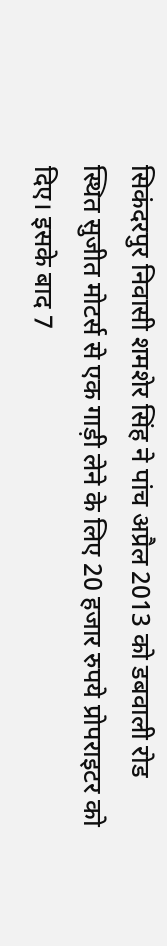सिकंदरपुर निवासी शमशेर सिंह ने पांच अप्रैल 2013 को डबवाली रोड स्थित सुजीत मोटर्स से एक गाड़ी लेने के लिए 20 हजार रुपये प्रोपराइटर को दिए। इसके बाद 7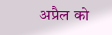अप्रैल को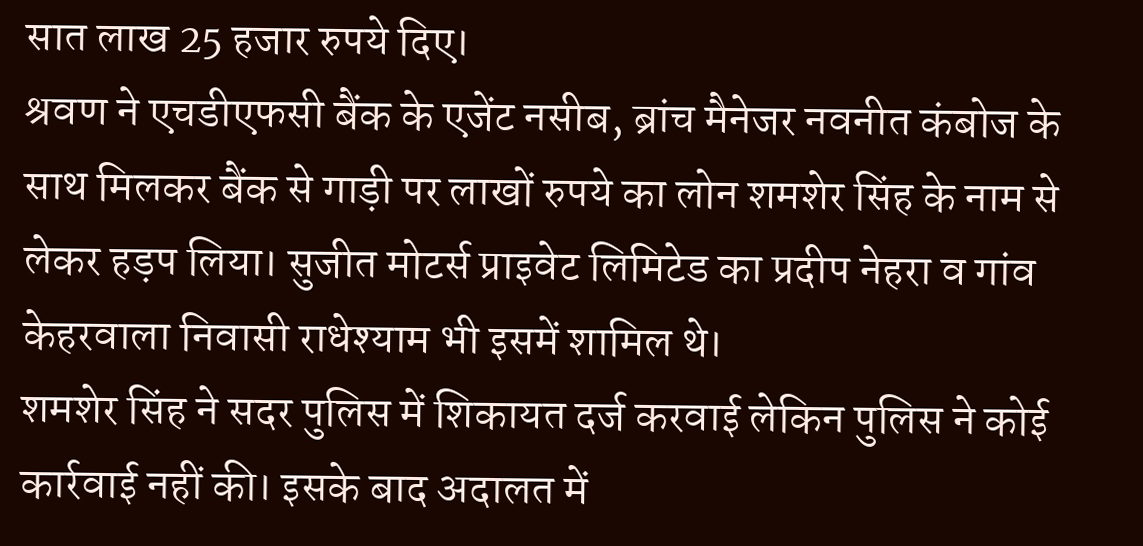सात लाख 25 हजार रुपये दिए।
श्रवण ने एचडीएफसी बैंक के एजेंट नसीब, ब्रांच मैनेजर नवनीत कंबोज के साथ मिलकर बैंक से गाड़ी पर लाखों रुपये का लोन शमशेर सिंह के नाम से लेकर हड़प लिया। सुजीत मोटर्स प्राइवेट लिमिटेड का प्रदीप नेहरा व गांव केहरवाला निवासी राधेश्याम भी इसमें शामिल थे।
शमशेर सिंह ने सदर पुलिस में शिकायत दर्ज करवाई लेकिन पुलिस ने कोई कार्रवाई नहीं की। इसके बाद अदालत में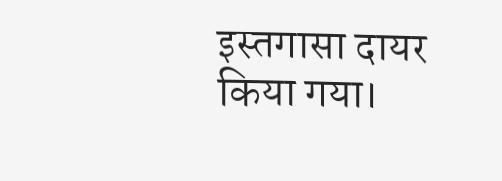इस्तगासा दायर किया गया।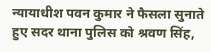न्यायाधीश पवन कुमार ने फैसला सुनाते हुए सदर थाना पुलिस को श्रवण सिंह,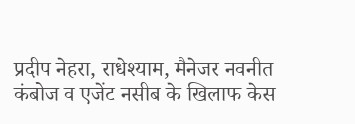प्रदीप नेहरा, राधेश्याम, मैनेजर नवनीत कंबोज व एजेंट नसीब के खिलाफ केस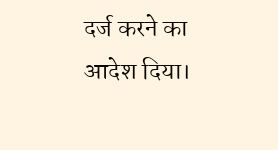दर्ज करने का आदेश दिया।